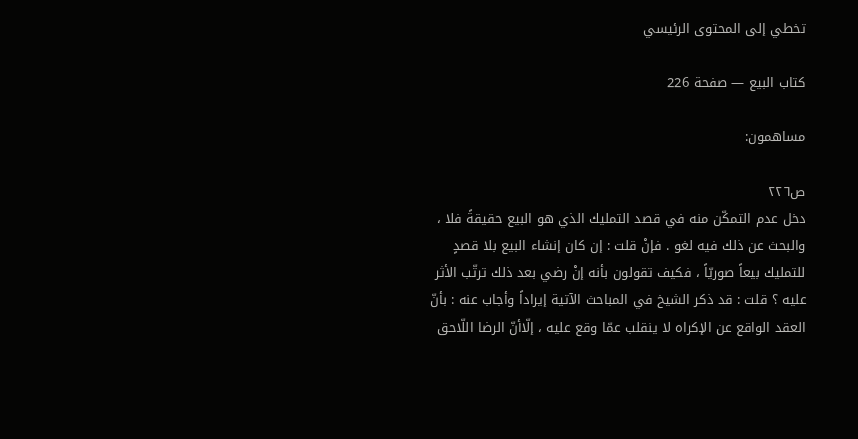تخطي إلى المحتوى الرئيسي

كتاب البيع — صفحة 226

مساهمون:

ص٢٢٦
دخل عدم التمكّن منه في قصد التمليك الذي هو البيع حقيقةً فلا ، والبحث عن ذلك فيه لغو . فإنْ قلت : إن كان إنشاء البيع بلا قصدٍ للتمليك بيعاً صوريّاً ، فكيف تقولون بأنه إنْ رضي بعد ذلك ترتّب الأثر عليه ؟ قلت : قد ذكر الشيخ في المباحث الآتية إيراداً وأجاب عنه : بأنّ العقد الواقع عن الإكراه لا ينقلب عمّا وقع عليه ، إلّاأنّ الرضا اللّاحق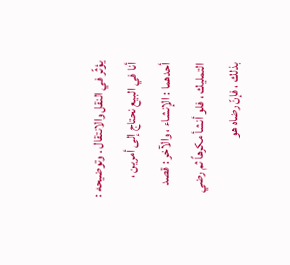يؤثّر في النقل والانتقال . وتوضيحه : أنا في البيع نحتاج إلى أمرين ، أحدهما : الإنشاء ، والآخر : قصد التمليك ، فلو أنشأ مكرهاً ثم رضي بذلك ، فإنّ رضاه هو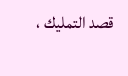قصد التمليك ،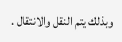وبذلك يتم النقل والانتقال .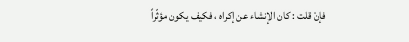فإنْ قلت : كان الإنشاء عن إكراه ، فكيف يكون مؤثّراً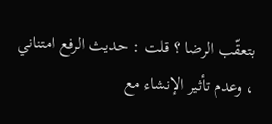بتعقّب الرضا ؟ قلت : حديث الرفع امتناني ، وعدم تأثير الإنشاء مع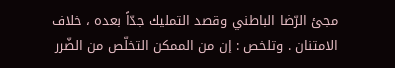مجئ الرّضا الباطني وقصد التمليك جدّاً بعده ، خلاف الامتنان . وتلخص : إن من الممكن التخلّص من الضّرر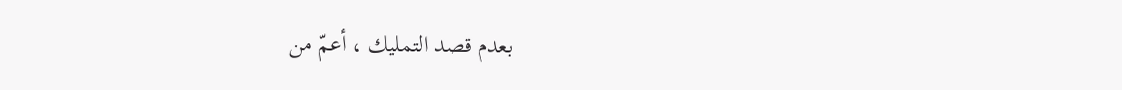بعدم قصد التمليك ، أعمّ من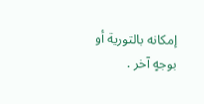إمكانه بالتورية أو بوجهٍ آخر .